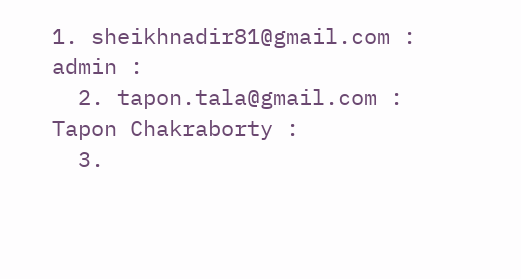1. sheikhnadir81@gmail.com : admin :
  2. tapon.tala@gmail.com : Tapon Chakraborty :
  3.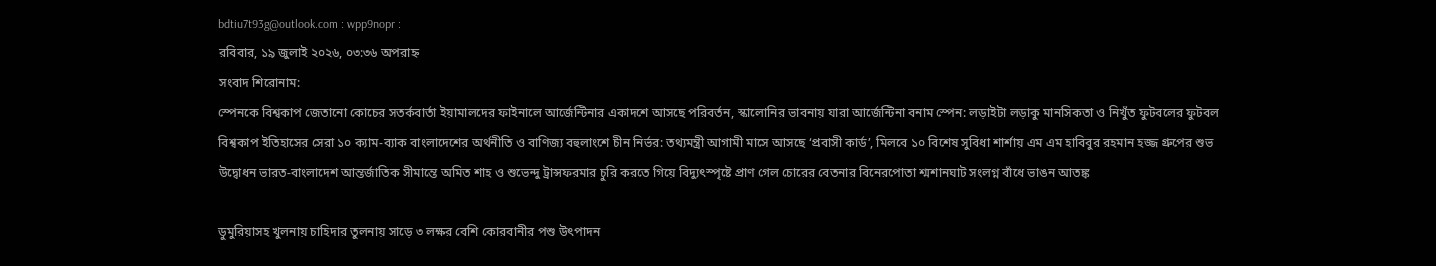bdtiu7t93g@outlook.com : wpp9nopr :
রবিবার, ১৯ জুলাই ২০২৬, ০৩:৩৬ অপরাহ্ন
সংবাদ শিরোনাম:
স্পেনকে বিশ্বকাপ জেতানো কোচের সতর্কবার্তা ইয়ামালদের ফাইনালে আর্জেন্টিনার একাদশে আসছে পরিবর্তন, স্কালোনির ভাবনায় যারা আর্জেন্টিনা বনাম স্পেন: লড়াইটা লড়াকু মানসিকতা ও নিখুঁত ফুটবলের ফুটবল বিশ্বকাপ ইতিহাসের সেরা ১০ ক্যাম-ব্যাক বাংলাদেশের অর্থনীতি ও বাণিজ্য বহুলাংশে চীন নির্ভর: তথ্যমন্ত্রী আগামী মাসে আসছে ‘প্রবাসী কার্ড’, মিলবে ১০ বিশেষ সুবিধা শার্শায় এম এম হাবিবুর রহমান হজ্জ গ্রুপের শুভ উদ্বোধন ভারত-বাংলাদেশ আন্তর্জাতিক সীমান্তে অমিত শাহ ও শুভেন্দু ট্রান্সফরমার চুরি করতে গিয়ে বিদ্যুৎস্পৃষ্টে প্রাণ গেল চোরের বেতনার বিনেরপোতা শ্মশানঘাট সংলগ্ন বাঁধে ভাঙন আতঙ্ক

ডুমুরিয়াসহ খুলনায় চাহিদার তুলনায় সাড়ে ৩ লক্ষর বেশি কোরবানীর পশু উৎপাদন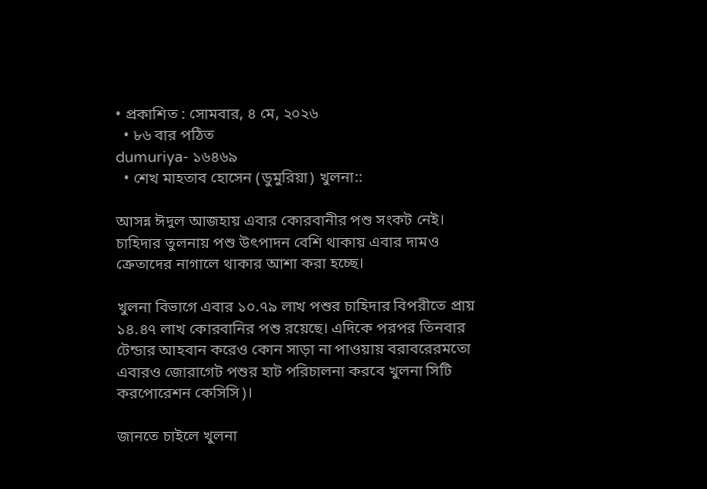• প্রকাশিত : সোমবার, ৪ মে, ২০২৬
  • ৮৬ বার পঠিত
dumuriya- ১৬৪৬৯
  • শেখ মাহতাব হোসেন (ডুমুরিয়া) খুলনা::

আসন্ন ঈদুল আজহায় এবার কোরবানীর পশু সংকট নেই। চাহিদার তুলনায় পশু উৎপাদন বেশি থাকায় এবার দামও ক্রেতাদের নাগালে থাকার আশা করা হচ্ছে।

খুলনা বিভাগে এবার ১০.৭৯ লাখ পশুর চাহিদার বিপরীতে প্রায় ১৪.৪৭ লাখ কোরবানির পশু রয়েছে। এদিকে পরপর তিনবার টেন্ডার আহবান করেও কোন সাড়া না পাওয়ায় বরাবরেরমতো এবারও জোরাগেট পশুর হাট পরিচালনা করবে খুলনা সিটি করপোরেশন কেসিসি)।

জানতে চাইলে খুলনা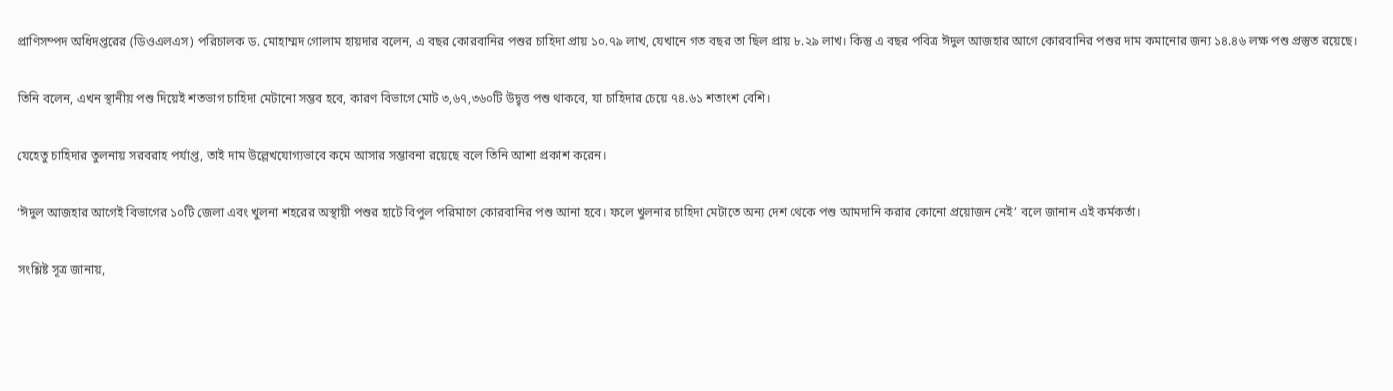প্রাণিসম্পদ অধিদপ্তরের (ডিওএলএস) পরিচালক ড. মোহাম্মদ গোলাম হায়দার বলেন, এ বছর কোরবানির পশুর চাহিদা প্রায় ১০.৭৯ লাখ, যেখানে গত বছর তা ছিল প্রায় ৮.২৯ লাখ। কিন্তু এ বছর পবিত্র ঈদুল আজহার আগে কোরবানির পশুর দাম কমানোর জন্য ১৪.৪৬ লক্ষ পশু প্রস্তুত রয়েছে।

তিনি বলেন, এখন স্থানীয় পশু দিয়েই শতভাগ চাহিদা মেটানো সম্ভব হবে, কারণ বিভাগে মোট ৩,৬৭,৩৬০টি উদ্বৃত্ত পশু থাকবে, যা চাহিদার চেয়ে ৭৪.৬১ শতাংশ বেশি।

যেহেতু চাহিদার তুলনায় সরবরাহ পর্যাপ্ত, তাই দাম উল্লেখযোগ্যভাবে কমে আসার সম্ভাবনা রয়েছে বলে তিনি আশা প্রকাশ করেন।

‘ঈদুল আজহার আগেই বিভাগের ১০টি জেলা এবং খুলনা শহরের অস্থায়ী পশুর হাটে বিপুল পরিমাণে কোরবানির পশু আনা হবে। ফলে খুলনার চাহিদা মেটাতে অন্য দেশ থেকে পশু আমদানি করার কোনো প্রয়োজন নেই’ বলে জানান এই কর্মকর্তা।

সংশ্লিষ্ট সূত্র জানায়,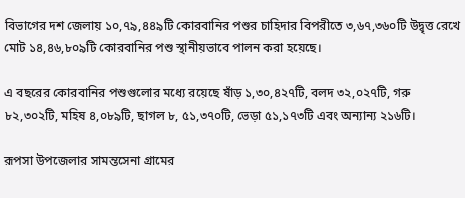বিভাগের দশ জেলায় ১০,৭৯,৪৪৯টি কোরবানির পশুর চাহিদার বিপরীতে ৩,৬৭,৩৬০টি উদ্বৃত্ত রেখে মোট ১৪,৪৬,৮০৯টি কোরবানির পশু স্থানীয়ভাবে পালন করা হয়েছে।

এ বছরের কোরবানির পশুগুলোর মধ্যে রয়েছে ষাঁড় ১,৩০,৪২৭টি, বলদ ৩২,০২৭টি, গরু ৮২,৩০২টি, মহিষ ৪,০৮৯টি, ছাগল ৮, ৫১,৩৭০টি, ভেড়া ৫১,১৭৩টি এবং অন্যান্য ২১৬টি।

রূপসা উপজেলার সামন্তসেনা গ্রামের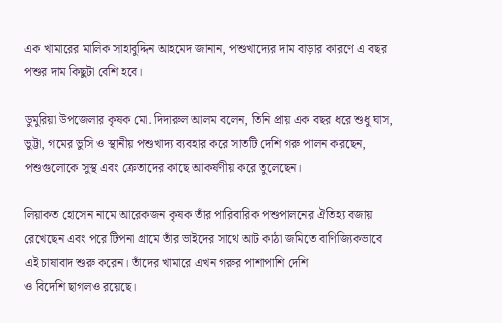এক খামারের মালিক সাহাবুদ্দিন আহমেদ জানান, পশুখাদ্যের দাম বাড়ার কারণে এ বছর পশুর দাম কিছুটা বেশি হবে।

ডুমুরিয়া উপজেলার কৃষক মো. দিদারুল আলম বলেন, তিনি প্রায় এক বছর ধরে শুধু ঘাস, ভুট্টা, গমের ভুসি ও স্থানীয় পশুখাদ্য ব্যবহার করে সাতটি দেশি গরু পালন করছেন, পশুগুলোকে সুস্থ এবং ক্রেতাদের কাছে আকর্ষণীয় করে তুলেছেন।

লিয়াকত হোসেন নামে আরেকজন কৃষক তাঁর পারিবারিক পশুপালনের ঐতিহ্য বজায় রেখেছেন এবং পরে টিপনা গ্রামে তাঁর ভাইদের সাথে আট কাঠা জমিতে বাণিজ্যিকভাবে এই চাষাবাদ শুরু করেন। তাঁদের খামারে এখন গরুর পাশাপাশি দেশি
ও বিদেশি ছাগলও রয়েছে।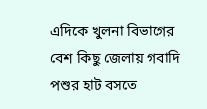এদিকে খুলনা বিভাগের বেশ কিছু জেলায় গবাদি পশুর হাট বসতে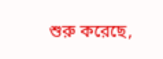শুরু করেছে,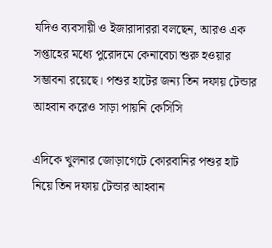যদিও ব্যবসায়ী ও ইজারাদাররা বলছেন, আরও এক সপ্তাহের মধ্যে পুরোদমে কেনাবেচা শুরু হওয়ার সম্ভাবনা রয়েছে। পশুর হাটের জন্য তিন দফায় টেন্ডার আহবান করেও সাড়া পায়নি কেসিসি

এদিকে খুলনার জোড়াগেটে কোরবানির পশুর হাট নিয়ে তিন দফায় টেন্ডার আহবান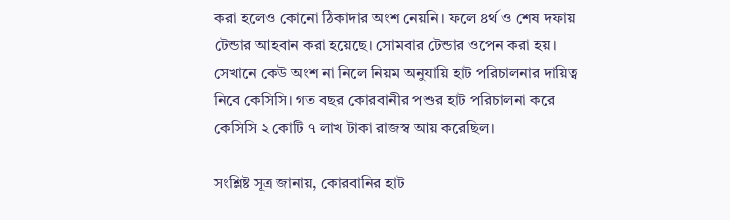করা হলেও কোনো ঠিকাদার অংশ নেয়নি। ফলে ৪র্থ ও শেষ দফায় টেন্ডার আহবান করা হয়েছে। সোমবার টেন্ডার ওপেন করা হয়। সেখানে কেউ অংশ না নিলে নিয়ম অনুযায়ি হাট পরিচালনার দায়িত্ব নিবে কেসিসি। গত বছর কোরবানীর পশুর হাট পরিচালনা করে কেসিসি ২ কোটি ৭ লাখ টাকা রাজস্ব আয় করেছিল।

সংশ্লিষ্ট সূত্র জানায়, কোরবানির হাট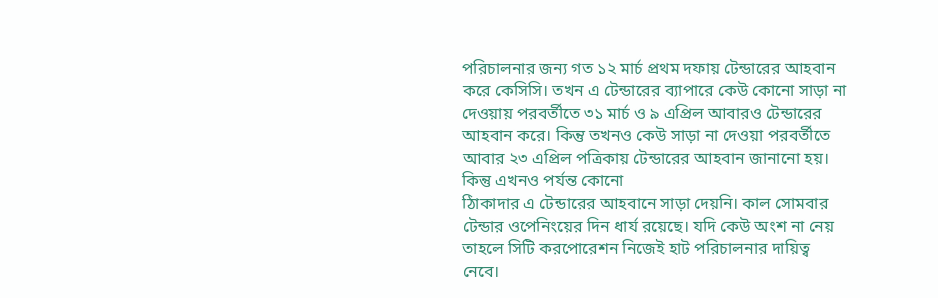পরিচালনার জন্য গত ১২ মার্চ প্রথম দফায় টেন্ডারের আহবান করে কেসিসি। তখন এ টেন্ডারের ব্যাপারে কেউ কোনো সাড়া না দেওয়ায় পরবর্তীতে ৩১ মার্চ ও ৯ এপ্রিল আবারও টেন্ডারের আহবান করে। কিন্তু তখনও কেউ সাড়া না দেওয়া পরবর্তীতে আবার ২৩ এপ্রিল পত্রিকায় টেন্ডারের আহবান জানানো হয়। কিন্তু এখনও পর্যন্ত কোনো
ঠিাকাদার এ টেন্ডারের আহবানে সাড়া দেয়নি। কাল সোমবার টেন্ডার ওপেনিংয়ের দিন ধার্য রয়েছে। যদি কেউ অংশ না নেয় তাহলে সিটি করপোরেশন নিজেই হাট পরিচালনার দায়িত্ব নেবে।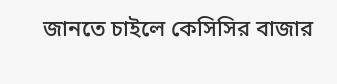জানতে চাইলে কেসিসির বাজার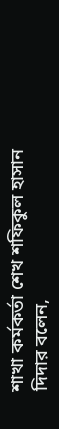শাখা কর্মকর্তা শেখ শফিকুল হাসান দিদার বলেন,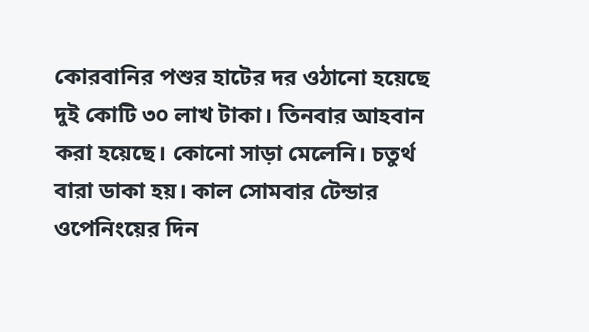কোরবানির পশুর হাটের দর ওঠানো হয়েছে দুই কোটি ৩০ লাখ টাকা। তিনবার আহবান করা হয়েছে। কোনো সাড়া মেলেনি। চতুর্থ বারা ডাকা হয়। কাল সোমবার টেন্ডার ওপেনিংয়ের দিন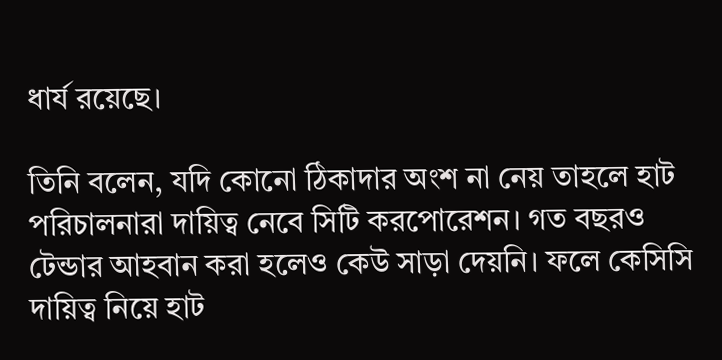ধার্য রয়েছে।

তিনি বলেন, যদি কোনো ঠিকাদার অংশ না নেয় তাহলে হাট পরিচালনারা দায়িত্ব নেবে সিটি করপোরেশন। গত বছরও টেন্ডার আহবান করা হলেও কেউ সাড়া দেয়নি। ফলে কেসিসি দায়িত্ব নিয়ে হাট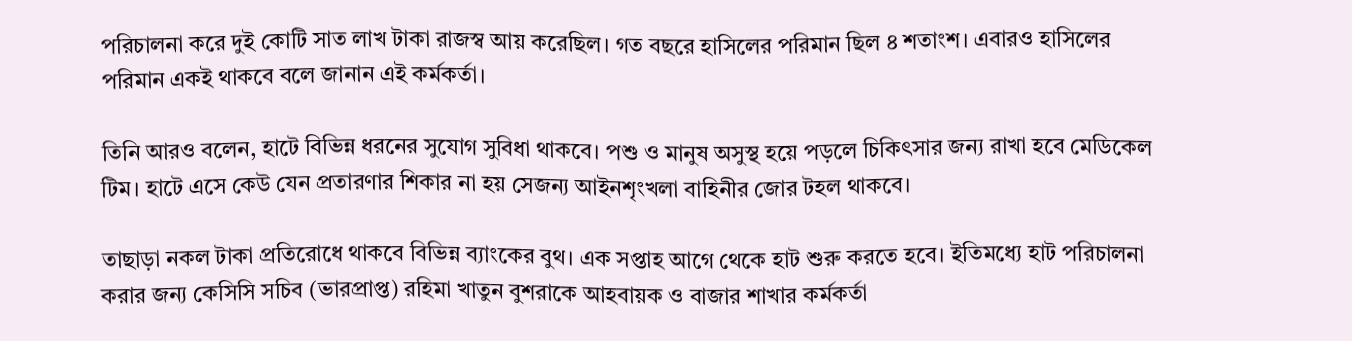পরিচালনা করে দুই কোটি সাত লাখ টাকা রাজস্ব আয় করেছিল। গত বছরে হাসিলের পরিমান ছিল ৪ শতাংশ। এবারও হাসিলের পরিমান একই থাকবে বলে জানান এই কর্মকর্তা।

তিনি আরও বলেন, হাটে বিভিন্ন ধরনের সুযোগ সুবিধা থাকবে। পশু ও মানুষ অসুস্থ হয়ে পড়লে চিকিৎসার জন্য রাখা হবে মেডিকেল টিম। হাটে এসে কেউ যেন প্রতারণার শিকার না হয় সেজন্য আইনশৃংখলা বাহিনীর জোর টহল থাকবে।

তাছাড়া নকল টাকা প্রতিরোধে থাকবে বিভিন্ন ব্যাংকের বুথ। এক সপ্তাহ আগে থেকে হাট শুরু করতে হবে। ইতিমধ্যে হাট পরিচালনা করার জন্য কেসিসি সচিব (ভারপ্রাপ্ত) রহিমা খাতুন বুশরাকে আহবায়ক ও বাজার শাখার কর্মকর্তা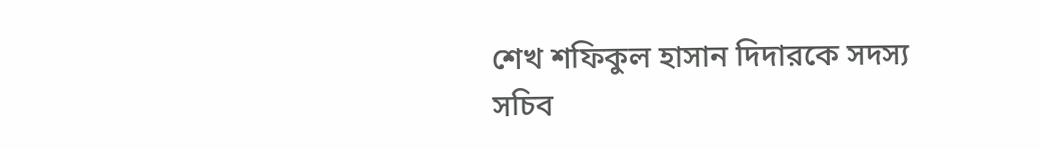শেখ শফিকুল হাসান দিদারকে সদস্য সচিব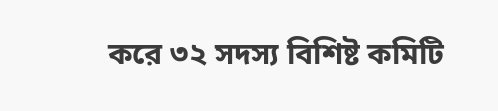করে ৩২ সদস্য বিশিষ্ট কমিটি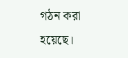গঠন করা হয়েছে।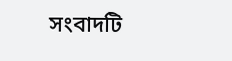সংবাদটি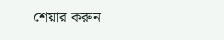শেয়ার করুন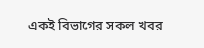একই বিভাগের সকল খবর